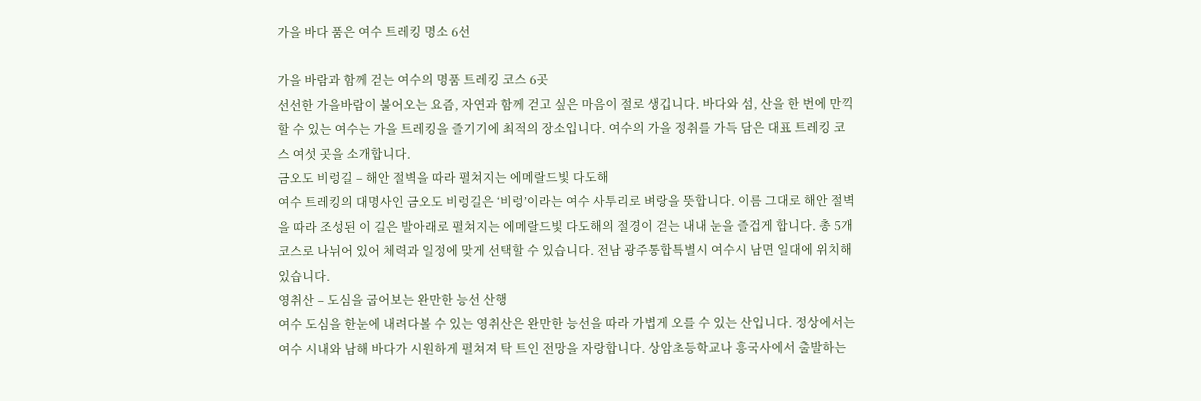가을 바다 품은 여수 트레킹 명소 6선

가을 바람과 함께 걷는 여수의 명품 트레킹 코스 6곳
선선한 가을바람이 불어오는 요즘, 자연과 함께 걷고 싶은 마음이 절로 생깁니다. 바다와 섬, 산을 한 번에 만끽할 수 있는 여수는 가을 트레킹을 즐기기에 최적의 장소입니다. 여수의 가을 정취를 가득 담은 대표 트레킹 코스 여섯 곳을 소개합니다.
금오도 비렁길 – 해안 절벽을 따라 펼쳐지는 에메랄드빛 다도해
여수 트레킹의 대명사인 금오도 비렁길은 ‘비렁’이라는 여수 사투리로 벼랑을 뜻합니다. 이름 그대로 해안 절벽을 따라 조성된 이 길은 발아래로 펼쳐지는 에메랄드빛 다도해의 절경이 걷는 내내 눈을 즐겁게 합니다. 총 5개 코스로 나뉘어 있어 체력과 일정에 맞게 선택할 수 있습니다. 전남 광주통합특별시 여수시 남면 일대에 위치해 있습니다.
영취산 – 도심을 굽어보는 완만한 능선 산행
여수 도심을 한눈에 내려다볼 수 있는 영취산은 완만한 능선을 따라 가볍게 오를 수 있는 산입니다. 정상에서는 여수 시내와 남해 바다가 시원하게 펼쳐져 탁 트인 전망을 자랑합니다. 상암초등학교나 흥국사에서 출발하는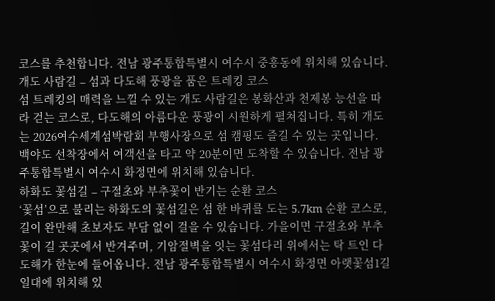코스를 추천합니다. 전남 광주통합특별시 여수시 중흥동에 위치해 있습니다.
개도 사람길 – 섬과 다도해 풍광을 품은 트레킹 코스
섬 트레킹의 매력을 느낄 수 있는 개도 사람길은 봉화산과 천제봉 능선을 따라 걷는 코스로, 다도해의 아름다운 풍광이 시원하게 펼쳐집니다. 특히 개도는 2026여수세계섬박람회 부행사장으로 섬 캠핑도 즐길 수 있는 곳입니다. 백야도 선착장에서 여객선을 타고 약 20분이면 도착할 수 있습니다. 전남 광주통합특별시 여수시 화정면에 위치해 있습니다.
하화도 꽃섬길 – 구절초와 부추꽃이 반기는 순환 코스
‘꽃섬’으로 불리는 하화도의 꽃섬길은 섬 한 바퀴를 도는 5.7km 순환 코스로, 길이 완만해 초보자도 부담 없이 걸을 수 있습니다. 가을이면 구절초와 부추꽃이 길 곳곳에서 반겨주며, 기암절벽을 잇는 꽃섬다리 위에서는 탁 트인 다도해가 한눈에 들어옵니다. 전남 광주통합특별시 여수시 화정면 아랫꽃섬1길 일대에 위치해 있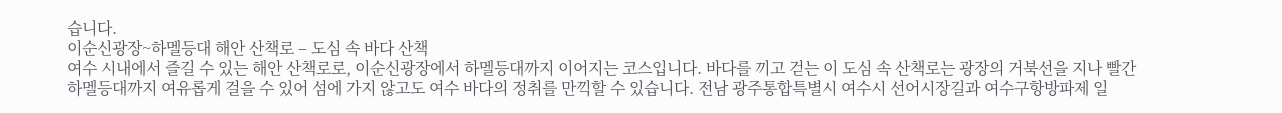습니다.
이순신광장~하멜등대 해안 산책로 – 도심 속 바다 산책
여수 시내에서 즐길 수 있는 해안 산책로로, 이순신광장에서 하멜등대까지 이어지는 코스입니다. 바다를 끼고 걷는 이 도심 속 산책로는 광장의 거북선을 지나 빨간 하멜등대까지 여유롭게 걸을 수 있어 섬에 가지 않고도 여수 바다의 정취를 만끽할 수 있습니다. 전남 광주통합특별시 여수시 선어시장길과 여수구항방파제 일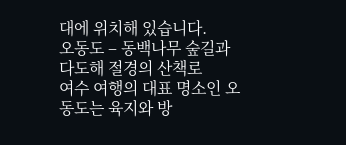대에 위치해 있습니다.
오동도 – 동백나무 숲길과 다도해 절경의 산책로
여수 여행의 대표 명소인 오동도는 육지와 방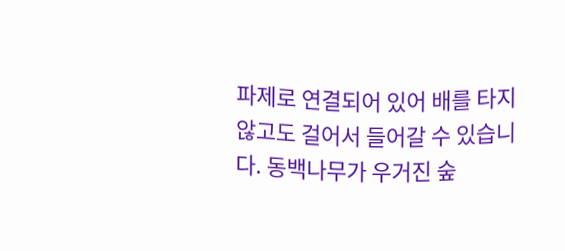파제로 연결되어 있어 배를 타지 않고도 걸어서 들어갈 수 있습니다. 동백나무가 우거진 숲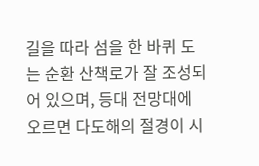길을 따라 섬을 한 바퀴 도는 순환 산책로가 잘 조성되어 있으며, 등대 전망대에 오르면 다도해의 절경이 시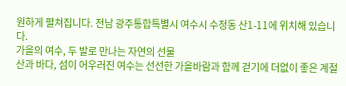원하게 펼쳐집니다. 전남 광주통합특별시 여수시 수정동 산1-11에 위치해 있습니다.
가을의 여수, 두 발로 만나는 자연의 선물
산과 바다, 섬이 어우러진 여수는 선선한 가을바람과 함께 걷기에 더없이 좋은 계절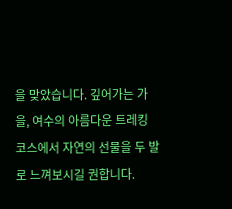을 맞았습니다. 깊어가는 가을, 여수의 아름다운 트레킹 코스에서 자연의 선물을 두 발로 느껴보시길 권합니다.